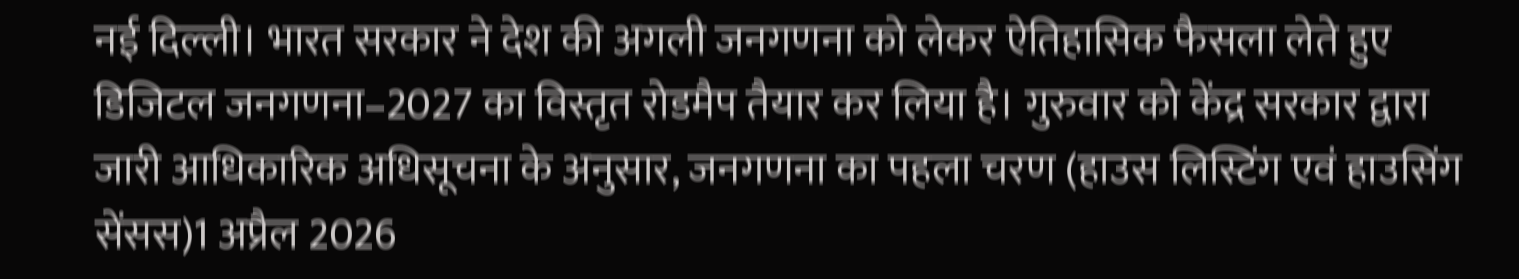नई दिल्ली। भारत सरकार ने देश की अगली जनगणना को लेकर ऐतिहासिक फैसला लेते हुए डिजिटल जनगणना–2027 का विस्तृत रोडमैप तैयार कर लिया है। गुरुवार को केंद्र सरकार द्वारा जारी आधिकारिक अधिसूचना के अनुसार, जनगणना का पहला चरण (हाउस लिस्टिंग एवं हाउसिंग सेंसस)1 अप्रैल 2026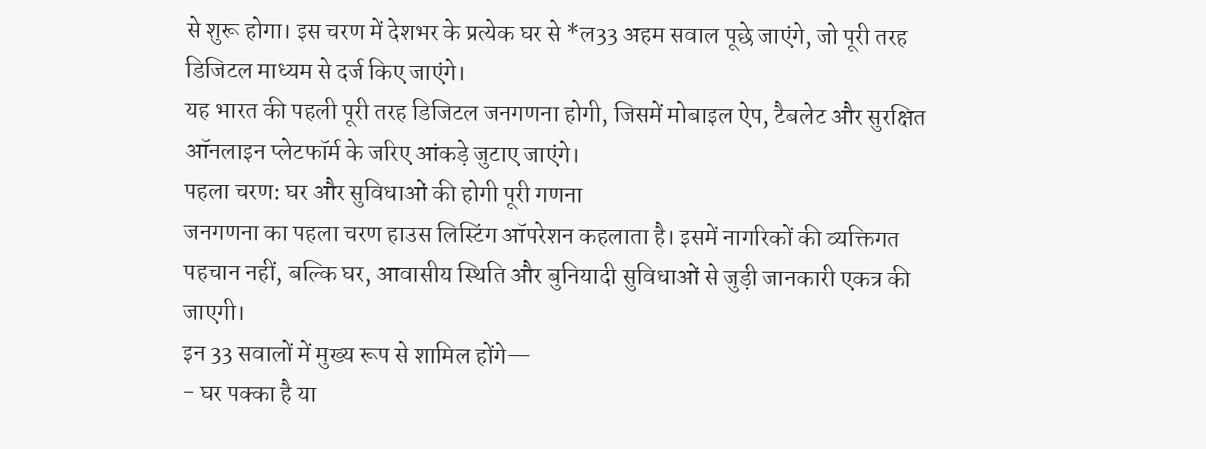से शुरू होगा। इस चरण में देशभर के प्रत्येक घर से *ल33 अहम सवाल पूछे जाएंगे, जो पूरी तरह डिजिटल माध्यम से दर्ज किए जाएंगे।
यह भारत की पहली पूरी तरह डिजिटल जनगणना होगी, जिसमें मोबाइल ऐप, टैबलेट और सुरक्षित ऑनलाइन प्लेटफॉर्म के जरिए आंकड़े जुटाए जाएंगे।
पहला चरण: घर और सुविधाओं की होगी पूरी गणना
जनगणना का पहला चरण हाउस लिस्टिंग ऑपरेशन कहलाता है। इसमें नागरिकों की व्यक्तिगत पहचान नहीं, बल्कि घर, आवासीय स्थिति और बुनियादी सुविधाओं से जुड़ी जानकारी एकत्र की जाएगी।
इन 33 सवालों में मुख्य रूप से शामिल होंगे—
- घर पक्का है या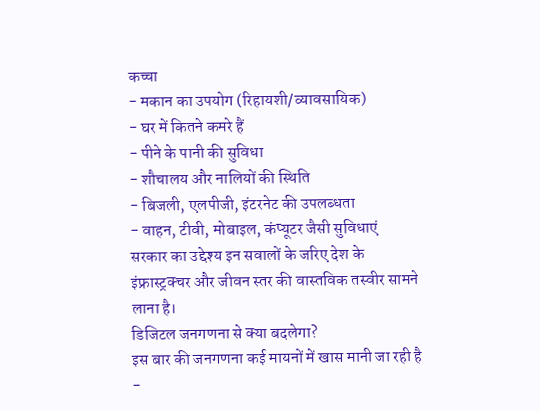कच्चा
- मकान का उपयोग (रिहायशी/व्यावसायिक)
- घर में कितने कमरे हैं
- पीने के पानी की सुविधा
- शौचालय और नालियों की स्थिति
- बिजली, एलपीजी, इंटरनेट की उपलब्धता
- वाहन, टीवी, मोबाइल, कंप्यूटर जैसी सुविधाएं
सरकार का उद्देश्य इन सवालों के जरिए देश के इंफ्रास्ट्रक्चर और जीवन स्तर की वास्तविक तस्वीर सामने लाना है।
डिजिटल जनगणना से क्या बदलेगा?
इस बार की जनगणना कई मायनों में खास मानी जा रही है
-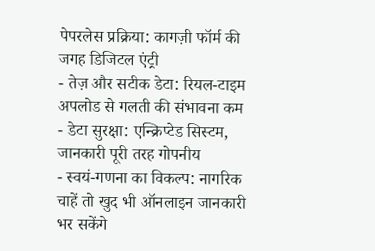पेपरलेस प्रक्रिया: कागज़ी फॉर्म की जगह डिजिटल एंट्री
- तेज़ और सटीक डेटा: रियल-टाइम अपलोड से गलती की संभावना कम
- डेटा सुरक्षा: एन्क्रिप्टेड सिस्टम, जानकारी पूरी तरह गोपनीय
- स्वयं-गणना का विकल्प: नागरिक चाहें तो खुद भी ऑनलाइन जानकारी भर सकेंगे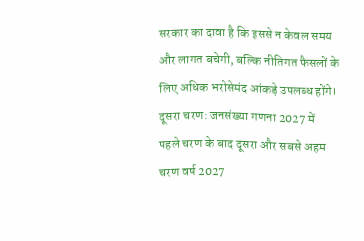सरकार का दावा है कि इससे न केवल समय और लागत बचेगी, बल्कि नीतिगत फैसलों के लिए अधिक भरोसेमंद आंकड़े उपलब्ध होंगे।
दूसरा चरण: जनसंख्या गणना 2027 में
पहले चरण के बाद दूसरा और सबसे अहम चरण वर्ष 2027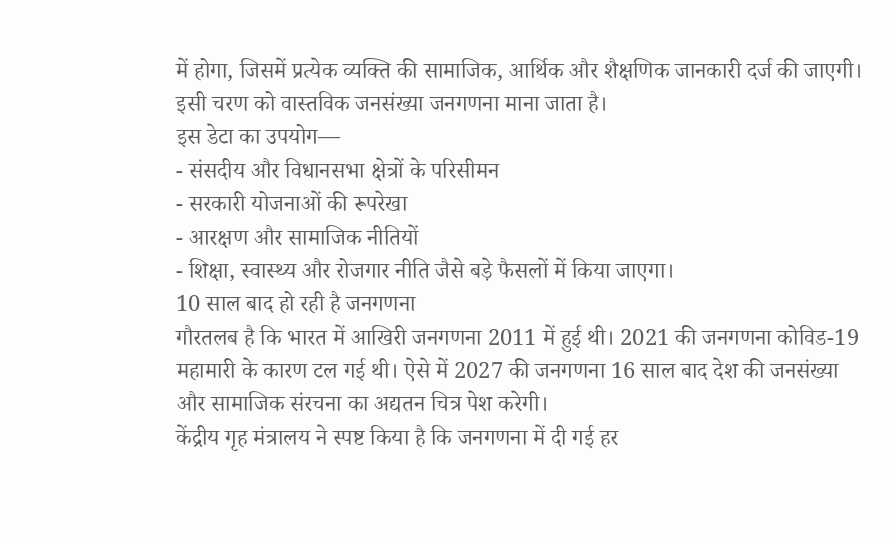में होगा, जिसमें प्रत्येक व्यक्ति की सामाजिक, आर्थिक और शैक्षणिक जानकारी दर्ज की जाएगी। इसी चरण को वास्तविक जनसंख्या जनगणना माना जाता है।
इस डेटा का उपयोग—
- संसदीय और विधानसभा क्षेत्रों के परिसीमन
- सरकारी योजनाओं की रूपरेखा
- आरक्षण और सामाजिक नीतियों
- शिक्षा, स्वास्थ्य और रोजगार नीति जैसे बड़े फैसलों में किया जाएगा।
10 साल बाद हो रही है जनगणना
गौरतलब है कि भारत में आखिरी जनगणना 2011 में हुई थी। 2021 की जनगणना कोविड-19 महामारी के कारण टल गई थी। ऐसे में 2027 की जनगणना 16 साल बाद देश की जनसंख्या और सामाजिक संरचना का अद्यतन चित्र पेश करेगी।
केंद्रीय गृह मंत्रालय ने स्पष्ट किया है कि जनगणना में दी गई हर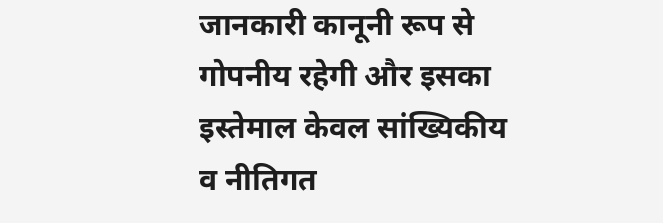जानकारी कानूनी रूप से गोपनीय रहेगी और इसका इस्तेमाल केवल सांख्यिकीय व नीतिगत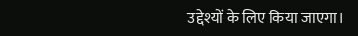उद्देश्यों के लिए किया जाएगा।